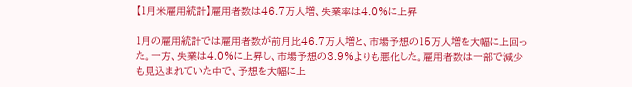【1月米雇用統計】雇用者数は46.7万人増、失業率は4.0%に上昇

1月の雇用統計では雇用者数が前月比46.7万人増と、市場予想の15万人増を大幅に上回った。一方、失業は4.0%に上昇し、市場予想の3.9%よりも悪化した。雇用者数は一部で減少も見込まれていた中で、予想を大幅に上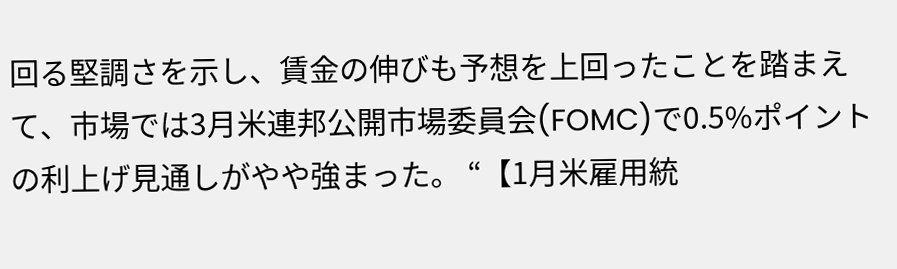回る堅調さを示し、賃金の伸びも予想を上回ったことを踏まえて、市場では3月米連邦公開市場委員会(FOMC)で0.5%ポイントの利上げ見通しがやや強まった。 “【1月米雇用統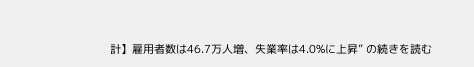計】雇用者数は46.7万人増、失業率は4.0%に上昇” の続きを読む